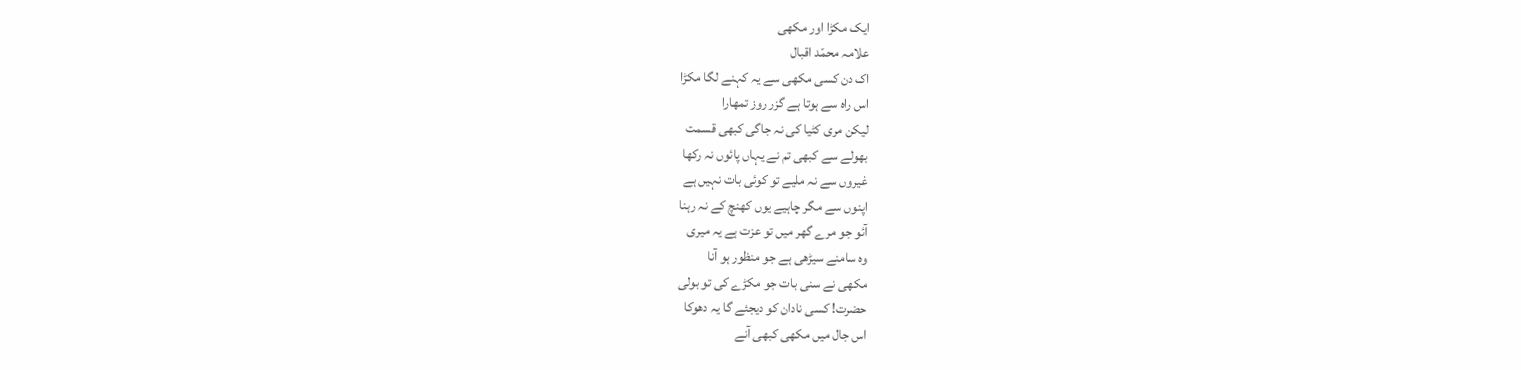ایک مکڑا اور مکھی
علامہ محمّد اقبال
اک دن کسی مکھی سے يہ کہنے لگا مکڑا
اس راہ سے ہوتا ہے گزر روز تمھارا
ليکن مری کٹيا کی نہ جاگی کبھی قسمت
بھولے سے کبھی تم نے يہاں پائوں نہ رکھا
غيروں سے نہ مليے تو کوئی بات نہيں ہے
اپنوں سے مگر چاہيے يوں کھنچ کے نہ رہنا
آئو جو مرے گھر ميں تو عزت ہے يہ ميری
وہ سامنے سيڑھی ہے جو منظور ہو آنا
مکھی نے سنی بات جو مکڑے کی تو بولی
حضرت! کسی نادان کو ديجئے گا يہ دھوکا
اس جال ميں مکھی کبھی آنے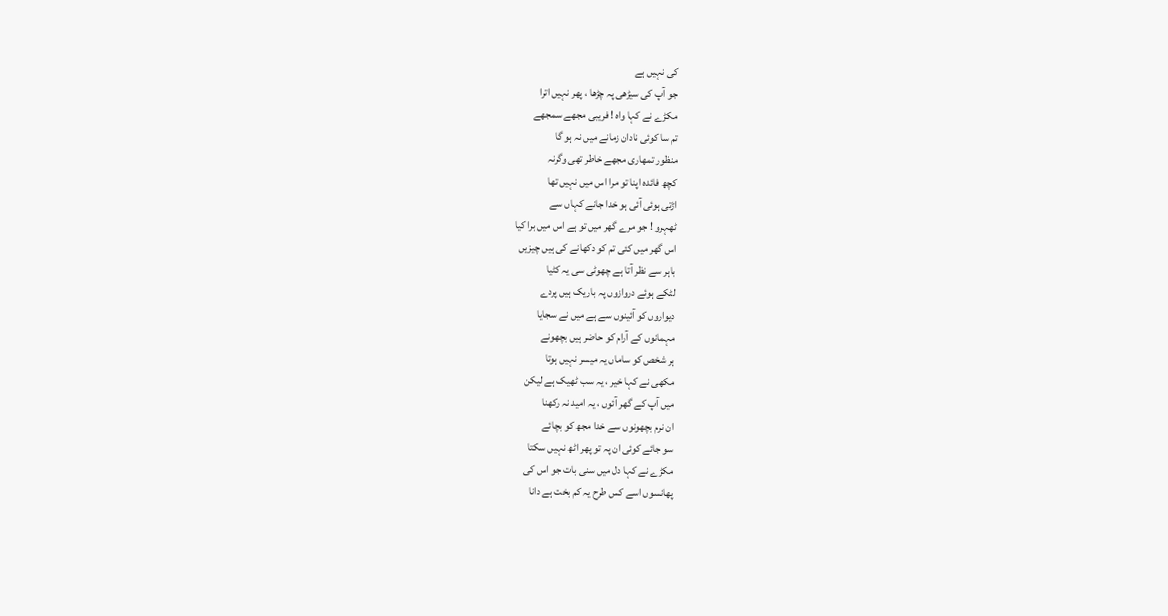کی نہيں ہے
جو آپ کی سيڑھی پہ چڑھا ، پھر نہيں اترا
مکڑے نے کہا واہ ! فريبی مجھے سمجھے
تم سا کوئی نادان زمانے ميں نہ ہو گا
منظور تمھاری مجھے خاطر تھی وگرنہ
کچھ فائدہ اپنا تو مرا اس ميں نہيں تھا
اڑتی ہوئی آئی ہو خدا جانے کہاں سے
ٹھہرو ! جو مرے گھر ميں تو ہے اس ميں برا کيا
اس گھر ميں کئی تم کو دکھانے کی ہيں چيزيں
باہر سے نظر آتا ہے چھوٹی سی يہ کٹيا
لٹکے ہوئے دروازوں پہ باريک ہيں پردے
ديواروں کو آئينوں سے ہے ميں نے سجايا
مہمانوں کے آرام کو حاضر ہيں بچھونے
ہر شخص کو ساماں يہ ميسر نہيں ہوتا
مکھی نے کہا خير ، يہ سب ٹھيک ہے ليکن
ميں آپ کے گھر آئوں ، يہ اميد نہ رکھنا
ان نرم بچھونوں سے خدا مجھ کو بچائے
سو جائے کوئی ان پہ تو پھر اٹھ نہيں سکتا
مکڑے نے کہا دل ميں سنی بات جو اس کی
پھانسوں اسے کس طرح يہ کم بخت ہے دانا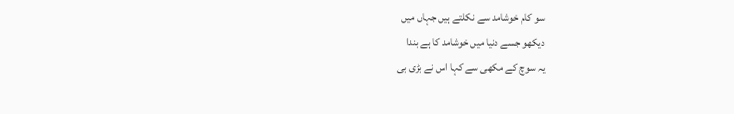سو کام خوشامد سے نکلتے ہيں جہاں ميں
ديکھو جسے دنيا ميں خوشامد کا ہے بندا
يہ سوچ کے مکھی سے کہا اس نے بڑی بی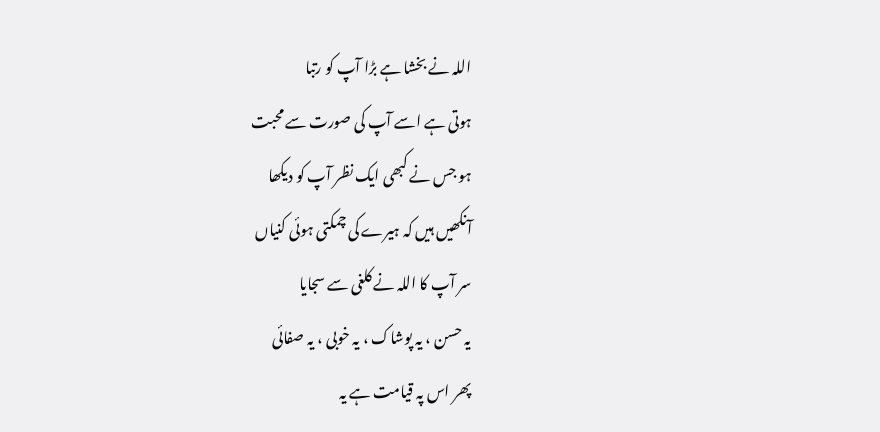اللہ نے بخشا ہے بڑا آپ کو رتبا
ہوتی ہے اسے آپ کی صورت سے محبت
ہو جس نے کبھی ايک نظر آپ کو ديکھا
آنکھيں ہيں کہ ہيرے کی چمکتی ہوئی کنياں
سر آپ کا اللہ نے کلغی سے سجايا
يہ حسن ، يہ پوشاک ، يہ خوبی ، يہ صفائی
پھر اس پہ قيامت ہے يہ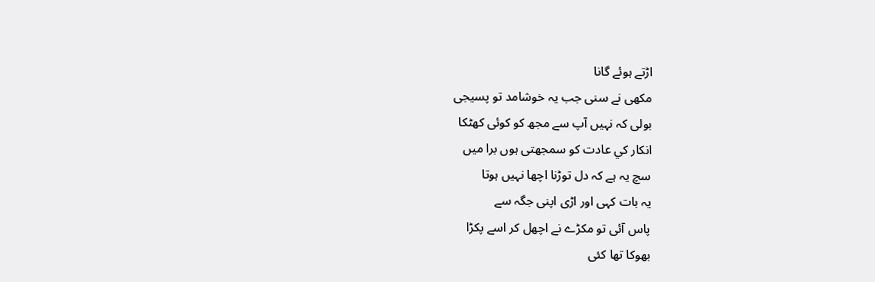اڑتے ہوئے گانا
مکھی نے سنی جب يہ خوشامد تو پسيجی
بولی کہ نہيں آپ سے مجھ کو کوئی کھٹکا
انکار کي عادت کو سمجھتی ہوں برا ميں
سچ يہ ہے کہ دل توڑنا اچھا نہيں ہوتا
يہ بات کہی اور اڑی اپنی جگہ سے
پاس آئی تو مکڑے نے اچھل کر اسے پکڑا
بھوکا تھا کئی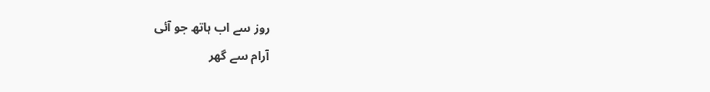روز سے اب ہاتھ جو آئی
آرام سے گھر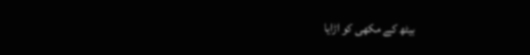بيٹھ کے مکھی کو اڑايا